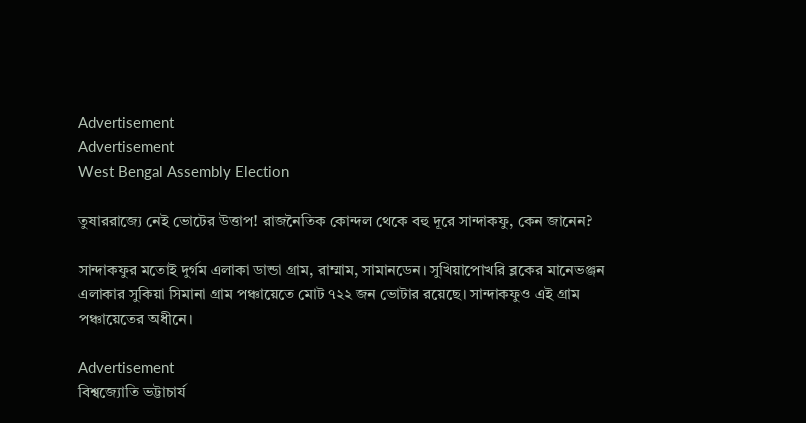Advertisement
Advertisement
West Bengal Assembly Election

তুষাররাজ্যে নেই ভোটের উত্তাপ! রাজনৈতিক কোন্দল থেকে বহু দূরে সান্দাকফু, কেন জানেন?

সান্দাকফুর মতোই দুর্গম এলাকা ডান্ডা গ্রাম, রাম্মাম, সামানডেন। সুখিয়াপোখরি ব্লকের মানেভঞ্জন এলাকার সুকিয়া সিমানা গ্রাম পঞ্চায়েতে মোট ৭২২ জন ভোটার রয়েছে। সান্দাকফুও এই গ্রাম পঞ্চায়েতের অধীনে।

Advertisement
বিশ্বজ্যোতি ভট্টাচার্য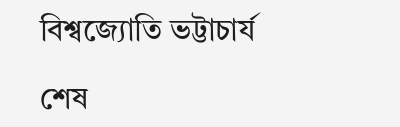বিশ্বজ্যোতি ভট্টাচার্য

শেষ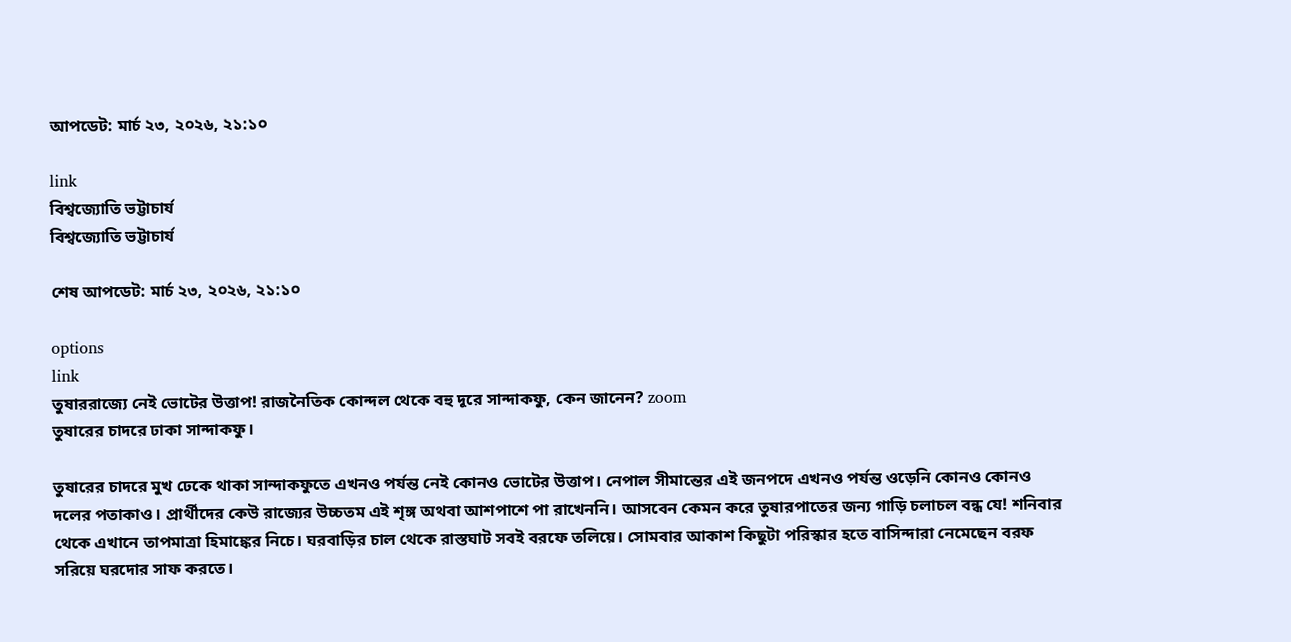আপডেট: মার্চ ২৩, ২০২৬, ২১:১০

link
বিশ্বজ্যোতি ভট্টাচার্য
বিশ্বজ্যোতি ভট্টাচার্য

শেষ আপডেট: মার্চ ২৩, ২০২৬, ২১:১০

options
link
তুষাররাজ্যে নেই ভোটের উত্তাপ! রাজনৈতিক কোন্দল থেকে বহু দূরে সান্দাকফু, কেন জানেন? zoom
তুষারের চাদরে ঢাকা সান্দাকফু।

তুষারের চাদরে মুখ ঢেকে থাকা সান্দাকফুতে এখনও পর্যন্ত নেই কোনও ভোটের উত্তাপ। নেপাল সীমান্তের এই জনপদে এখনও পর্যন্ত ওড়েনি কোনও কোনও দলের পতাকাও। প্রার্থীদের কেউ রাজ্যের উচ্চতম এই শৃঙ্গ অথবা আশপাশে পা রাখেননি। আসবেন কেমন করে তুষারপাতের জন্য গাড়ি চলাচল বন্ধ যে! শনিবার থেকে এখানে তাপমাত্রা হিমাঙ্কের নিচে। ঘরবাড়ির চাল থেকে রাস্তঘাট সবই বরফে তলিয়ে। সোমবার আকাশ কিছুটা পরিস্কার হতে বাসিন্দারা নেমেছেন বরফ সরিয়ে ঘরদোর সাফ করতে।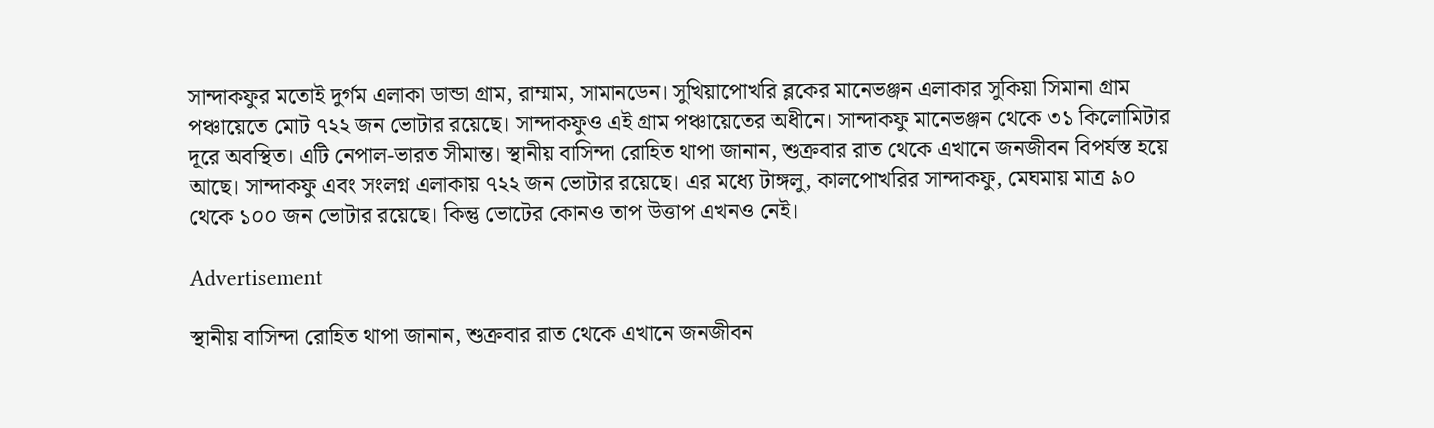সান্দাকফুর মতোই দুর্গম এলাকা ডান্ডা গ্রাম, রাম্মাম, সামানডেন। সুখিয়াপোখরি ব্লকের মানেভঞ্জন এলাকার সুকিয়া সিমানা গ্রাম পঞ্চায়েতে মোট ৭২২ জন ভোটার রয়েছে। সান্দাকফুও এই গ্রাম পঞ্চায়েতের অধীনে। সান্দাকফু মানেভঞ্জন থেকে ৩১ কিলোমিটার দূরে অবস্থিত। এটি নেপাল-ভারত সীমান্ত। স্থানীয় বাসিন্দা রোহিত থাপা জানান, শুক্রবার রাত থেকে এখানে জনজীবন বিপর্যস্ত হয়ে আছে। সান্দাকফু এবং সংলগ্ন এলাকায় ৭২২ জন ভোটার রয়েছে। এর মধ্যে টাঙ্গলু, কালপোখরির সান্দাকফু, মেঘমায় মাত্র ৯০ থেকে ১০০ জন ভোটার রয়েছে। কিন্তু ভোটের কোনও তাপ উত্তাপ এখনও নেই।

Advertisement

স্থানীয় বাসিন্দা রোহিত থাপা জানান, শুক্রবার রাত থেকে এখানে জনজীবন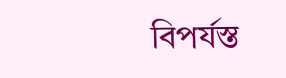বিপর্যস্ত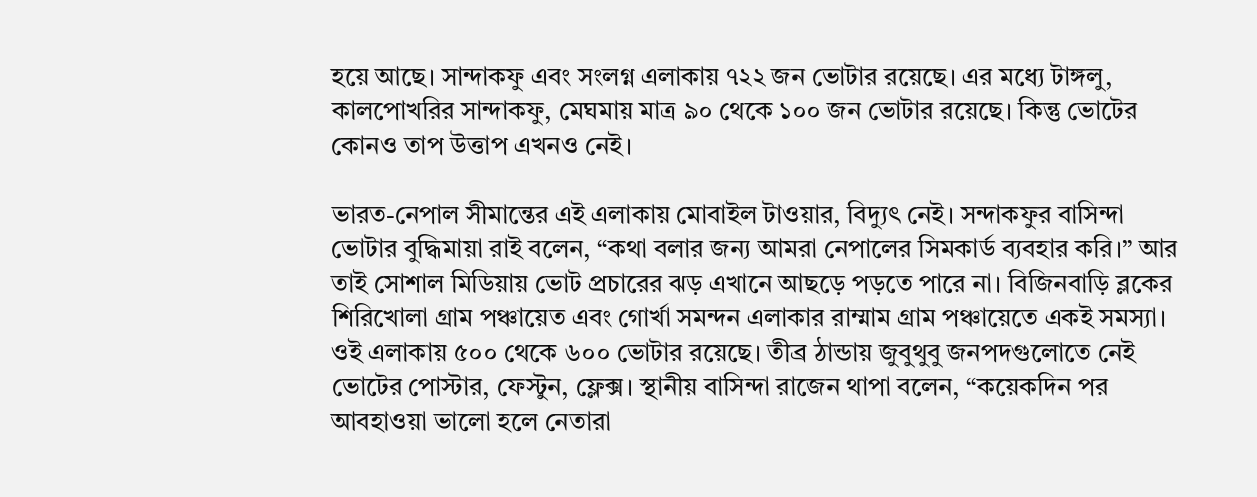হয়ে আছে। সান্দাকফু এবং সংলগ্ন এলাকায় ৭২২ জন ভোটার রয়েছে। এর মধ্যে টাঙ্গলু, কালপোখরির সান্দাকফু, মেঘমায় মাত্র ৯০ থেকে ১০০ জন ভোটার রয়েছে। কিন্তু ভোটের কোনও তাপ উত্তাপ এখনও নেই।

ভারত-নেপাল সীমান্তের এই এলাকায় মোবাইল টাওয়ার, বিদ্যুৎ নেই। সন্দাকফুর বাসিন্দা ভোটার বুদ্ধিমায়া রাই বলেন, “কথা বলার জন্য আমরা নেপালের সিমকার্ড ব্যবহার করি।” আর তাই সোশাল মিডিয়ায় ভোট প্রচারের ঝড় এখানে আছড়ে পড়তে পারে না। বিজিনবাড়ি ব্লকের শিরিখোলা গ্রাম পঞ্চায়েত এবং গোর্খা সমন্দন এলাকার রাম্মাম গ্রাম পঞ্চায়েতে একই সমস্যা। ওই এলাকায় ৫০০ থেকে ৬০০ ভোটার রয়েছে। তীব্র ঠান্ডায় জুবুথুবু জনপদগুলোতে নেই ভোটের পোস্টার, ফেস্টুন, ফ্লেক্স। স্থানীয় বাসিন্দা রাজেন থাপা বলেন, “কয়েকদিন পর আবহাওয়া ভালো হলে নেতারা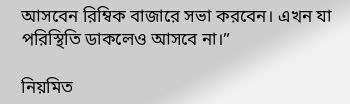আসবেন রিম্বিক বাজারে সভা করবেন। এখন যা পরিস্থিতি ডাকলেও আসবে না।”

নিয়মিত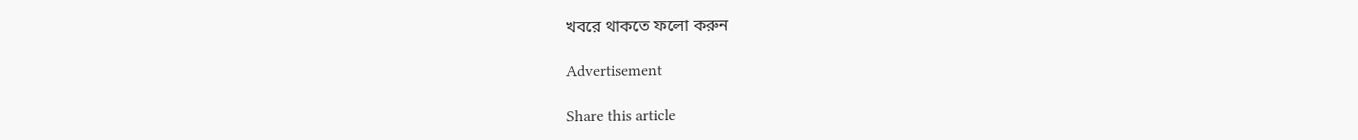খবরে থাকতে ফলো করুন

Advertisement

Share this article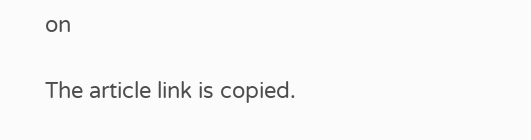on

The article link is copied.